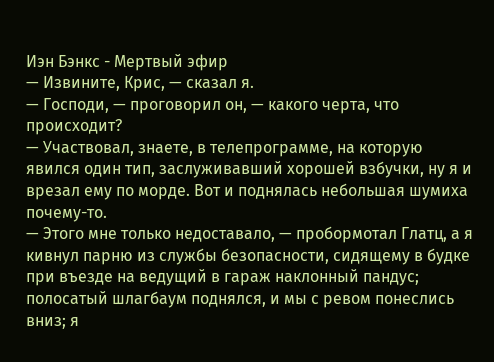Иэн Бэнкс - Мертвый эфир
— Извините, Крис, — сказал я.
— Господи, — проговорил он, — какого черта, что происходит?
— Участвовал, знаете, в телепрограмме, на которую явился один тип, заслуживавший хорошей взбучки, ну я и врезал ему по морде. Вот и поднялась небольшая шумиха почему-то.
— Этого мне только недоставало, — пробормотал Глатц, а я кивнул парню из службы безопасности, сидящему в будке при въезде на ведущий в гараж наклонный пандус; полосатый шлагбаум поднялся, и мы с ревом понеслись вниз; я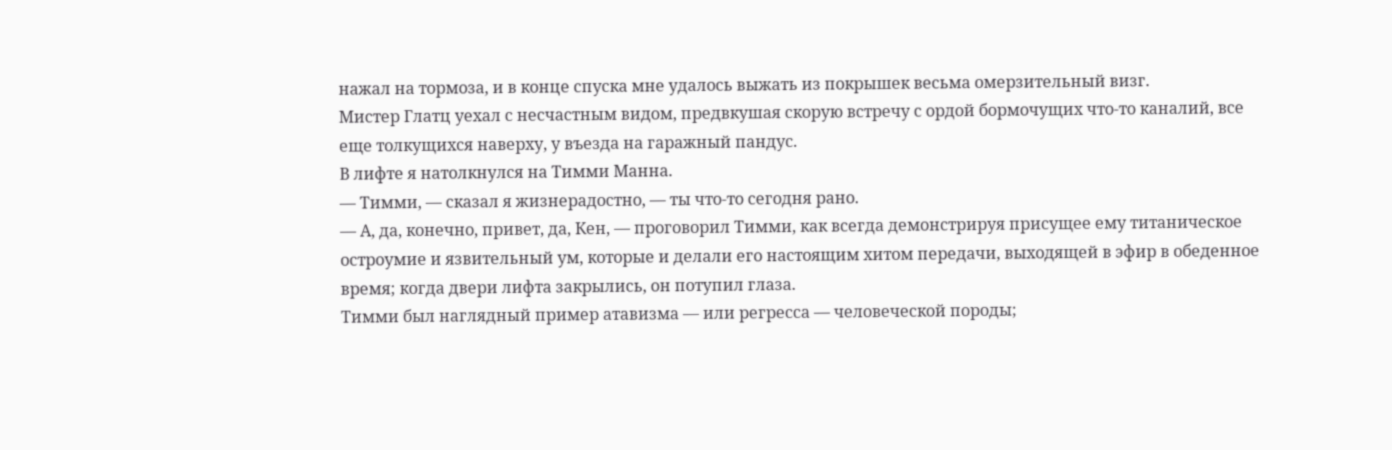нажал на тормоза, и в конце спуска мне удалось выжать из покрышек весьма омерзительный визг.
Мистер Глатц уехал с несчастным видом, предвкушая скорую встречу с ордой бормочущих что-то каналий, все еще толкущихся наверху, у въезда на гаражный пандус.
В лифте я натолкнулся на Тимми Манна.
— Тимми, — сказал я жизнерадостно, — ты что-то сегодня рано.
— А, да, конечно, привет, да, Кен, — проговорил Тимми, как всегда демонстрируя присущее ему титаническое остроумие и язвительный ум, которые и делали его настоящим хитом передачи, выходящей в эфир в обеденное время; когда двери лифта закрылись, он потупил глаза.
Тимми был наглядный пример атавизма — или регресса — человеческой породы;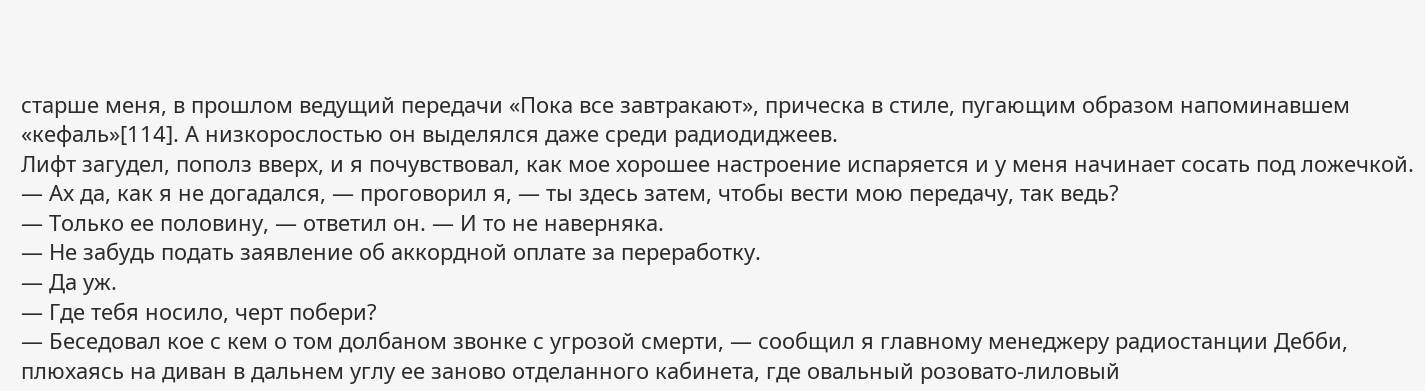старше меня, в прошлом ведущий передачи «Пока все завтракают», прическа в стиле, пугающим образом напоминавшем «кефаль»[114]. А низкорослостью он выделялся даже среди радиодиджеев.
Лифт загудел, пополз вверх, и я почувствовал, как мое хорошее настроение испаряется и у меня начинает сосать под ложечкой.
— Ах да, как я не догадался, — проговорил я, — ты здесь затем, чтобы вести мою передачу, так ведь?
— Только ее половину, — ответил он. — И то не наверняка.
— Не забудь подать заявление об аккордной оплате за переработку.
— Да уж.
— Где тебя носило, черт побери?
— Беседовал кое с кем о том долбаном звонке с угрозой смерти, — сообщил я главному менеджеру радиостанции Дебби, плюхаясь на диван в дальнем углу ее заново отделанного кабинета, где овальный розовато-лиловый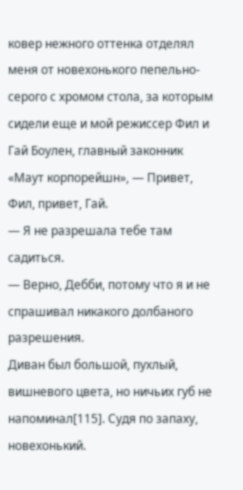ковер нежного оттенка отделял меня от новехонького пепельно-серого с хромом стола, за которым сидели еще и мой режиссер Фил и Гай Боулен, главный законник «Маут корпорейшн», — Привет, Фил, привет, Гай.
— Я не разрешала тебе там садиться.
— Верно, Дебби, потому что я и не спрашивал никакого долбаного разрешения.
Диван был большой, пухлый, вишневого цвета, но ничьих губ не напоминал[115]. Судя по запаху, новехонький.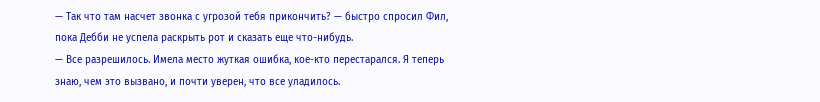— Так что там насчет звонка с угрозой тебя прикончить? — быстро спросил Фил, пока Дебби не успела раскрыть рот и сказать еще что-нибудь.
— Все разрешилось. Имела место жуткая ошибка, кое-кто перестарался. Я теперь знаю, чем это вызвано, и почти уверен, что все уладилось.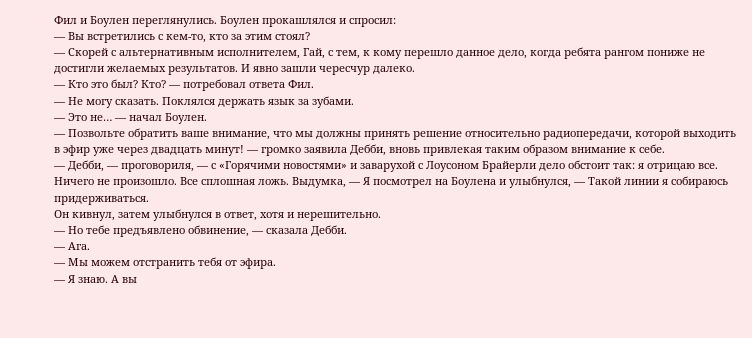Фил и Боулен переглянулись. Боулен прокашлялся и спросил:
— Вы встретились с кем-то, кто за этим стоял?
— Скорей с альтернативным исполнителем, Гай, с тем, к кому перешло данное дело, когда ребята рангом пониже не достигли желаемых результатов. И явно зашли чересчур далеко.
— Кто это был? Кто? — потребовал ответа Фил.
— Не могу сказать. Поклялся держать язык за зубами.
— Это не… — начал Боулен.
— Позвольте обратить ваше внимание, что мы должны принять решение относительно радиопередачи, которой выходить в эфир уже через двадцать минут! — громко заявила Дебби, вновь привлекая таким образом внимание к себе.
— Дебби, — проговориля, — с «Горячими новостями» и заварухой с Лоусоном Брайерли дело обстоит так: я отрицаю все. Ничего не произошло. Все сплошная ложь. Выдумка, — Я посмотрел на Боулена и улыбнулся, — Такой линии я собираюсь придерживаться.
Он кивнул, затем улыбнулся в ответ, хотя и нерешительно.
— Но тебе предъявлено обвинение, — сказала Дебби.
— Ага.
— Мы можем отстранить тебя от эфира.
— Я знаю. А вы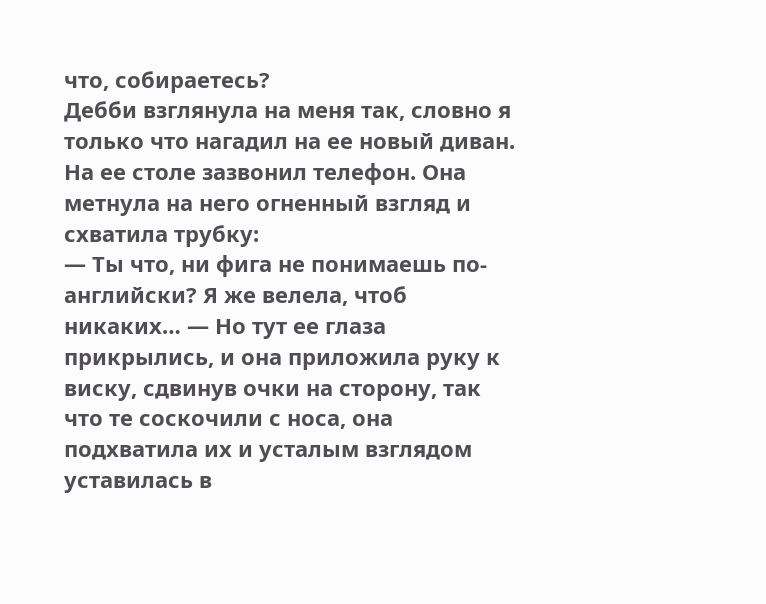что, собираетесь?
Дебби взглянула на меня так, словно я только что нагадил на ее новый диван. На ее столе зазвонил телефон. Она метнула на него огненный взгляд и схватила трубку:
— Ты что, ни фига не понимаешь по-английски? Я же велела, чтоб никаких… — Но тут ее глаза прикрылись, и она приложила руку к виску, сдвинув очки на сторону, так что те соскочили с носа, она подхватила их и усталым взглядом уставилась в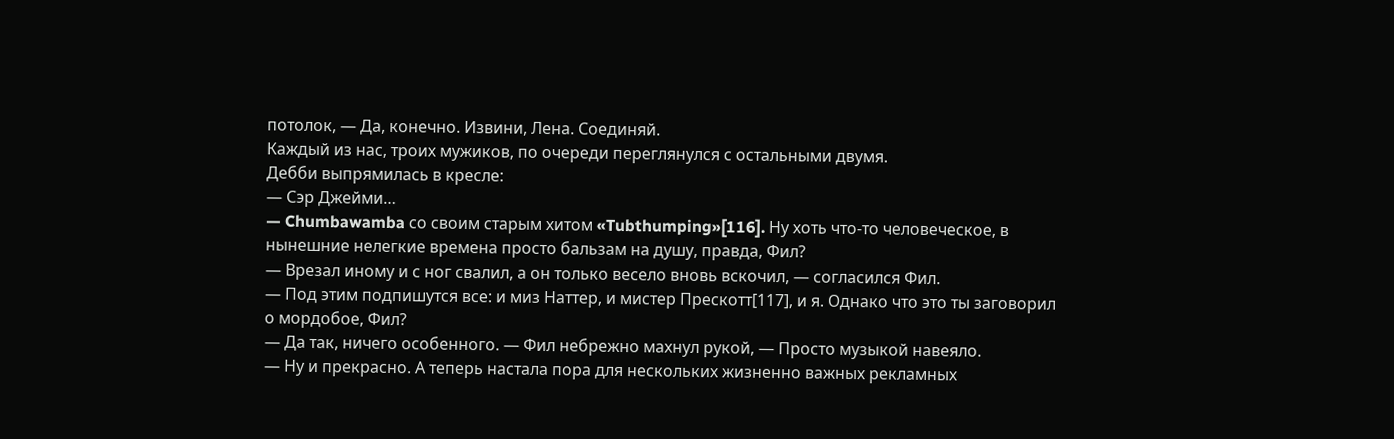потолок, — Да, конечно. Извини, Лена. Соединяй.
Каждый из нас, троих мужиков, по очереди переглянулся с остальными двумя.
Дебби выпрямилась в кресле:
— Сэр Джейми…
— Chumbawamba со своим старым хитом «Tubthumping»[116]. Ну хоть что-то человеческое, в нынешние нелегкие времена просто бальзам на душу, правда, Фил?
— Врезал иному и с ног свалил, а он только весело вновь вскочил, — согласился Фил.
— Под этим подпишутся все: и миз Наттер, и мистер Прескотт[117], и я. Однако что это ты заговорил о мордобое, Фил?
— Да так, ничего особенного. — Фил небрежно махнул рукой, — Просто музыкой навеяло.
— Ну и прекрасно. А теперь настала пора для нескольких жизненно важных рекламных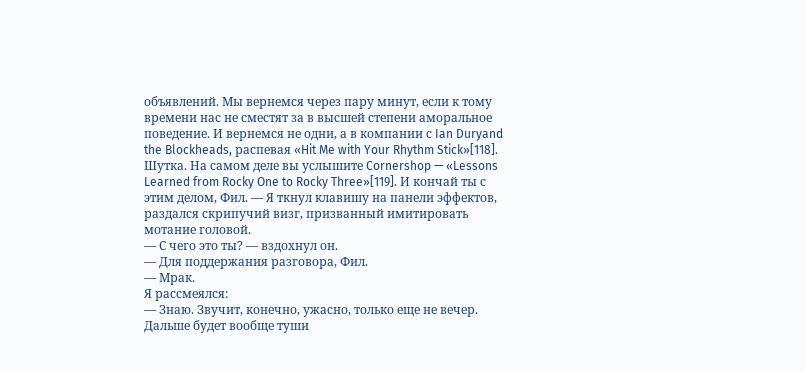объявлений. Мы вернемся через пару минут, если к тому времени нас не сместят за в высшей степени аморальное поведение. И вернемся не одни, а в компании с Ian Duryand the Blockheads, распевая «Hit Me with Your Rhythm Stick»[118]. Шутка. На самом деле вы услышите Cornershop — «Lessons Learned from Rocky One to Rocky Three»[119]. И кончай ты с этим делом, Фил. — Я ткнул клавишу на панели эффектов, раздался скрипучий визг, призванный имитировать мотание головой.
— С чего это ты? — вздохнул он.
— Для поддержания разговора, Фил.
— Мрак.
Я рассмеялся:
— Знаю. Звучит, конечно, ужасно, только еще не вечер. Дальше будет вообще туши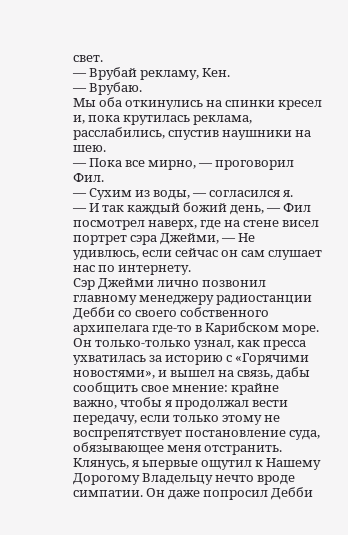свет.
— Врубай рекламу, Кен.
— Врубаю.
Мы оба откинулись на спинки кресел и, пока крутилась реклама, расслабились, спустив наушники на шею.
— Пока все мирно, — проговорил Фил.
— Сухим из воды, — согласился я.
— И так каждый божий день, — Фил посмотрел наверх, где на стене висел портрет сэра Джейми, — Не удивлюсь, если сейчас он сам слушает нас по интернету.
Сэр Джейми лично позвонил главному менеджеру радиостанции Дебби со своего собственного архипелага где-то в Карибском море. Он только-только узнал, как пресса ухватилась за историю с «Горячими новостями», и вышел на связь, дабы сообщить свое мнение: крайне важно, чтобы я продолжал вести передачу, если только этому не воспрепятствует постановление суда, обязывающее меня отстранить. Клянусь, я ьпервые ощутил к Нашему Дорогому Владельцу нечто вроде симпатии. Он даже попросил Дебби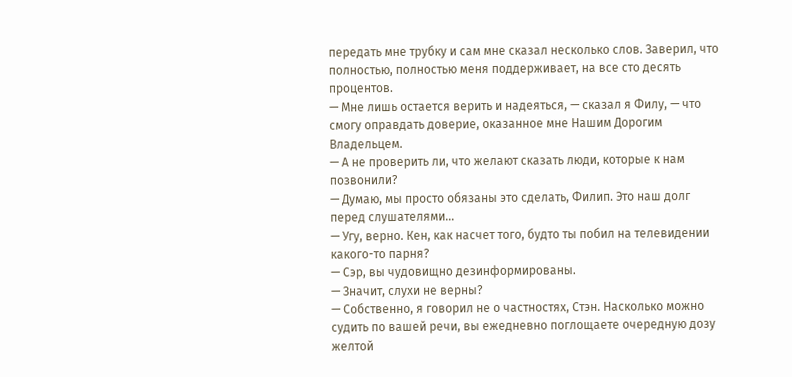передать мне трубку и сам мне сказал несколько слов. Заверил, что полностью, полностью меня поддерживает, на все сто десять процентов.
— Мне лишь остается верить и надеяться, — сказал я Филу, — что смогу оправдать доверие, оказанное мне Нашим Дорогим Владельцем.
— А не проверить ли, что желают сказать люди, которые к нам позвонили?
— Думаю, мы просто обязаны это сделать, Филип. Это наш долг перед слушателями…
— Угу, верно. Кен, как насчет того, будто ты побил на телевидении какого-то парня?
— Сэр, вы чудовищно дезинформированы.
— Значит, слухи не верны?
— Собственно, я говорил не о частностях, Стэн. Насколько можно судить по вашей речи, вы ежедневно поглощаете очередную дозу желтой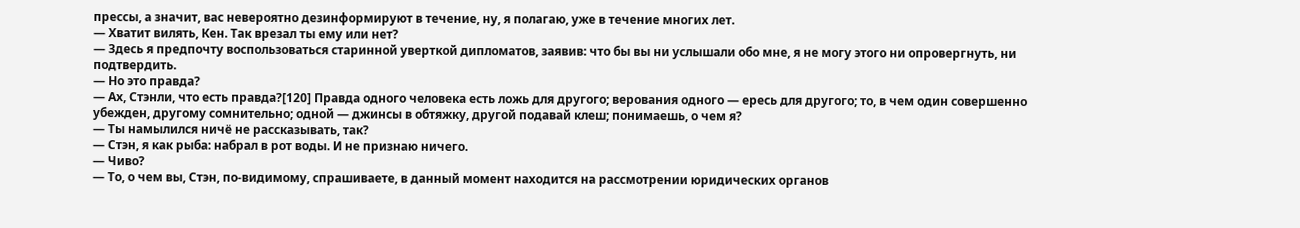прессы, а значит, вас невероятно дезинформируют в течение, ну, я полагаю, уже в течение многих лет.
— Хватит вилять, Кен. Так врезал ты ему или нет?
— Здесь я предпочту воспользоваться старинной уверткой дипломатов, заявив: что бы вы ни услышали обо мне, я не могу этого ни опровергнуть, ни подтвердить.
— Но это правда?
— Ах, Стэнли, что есть правда?[120] Правда одного человека есть ложь для другого; верования одного — ересь для другого; то, в чем один совершенно убежден, другому сомнительно; одной — джинсы в обтяжку, другой подавай клеш; понимаешь, о чем я?
— Ты намылился ничё не рассказывать, так?
— Стэн, я как рыба: набрал в рот воды. И не признаю ничего.
— Чиво?
— То, о чем вы, Стэн, по-видимому, спрашиваете, в данный момент находится на рассмотрении юридических органов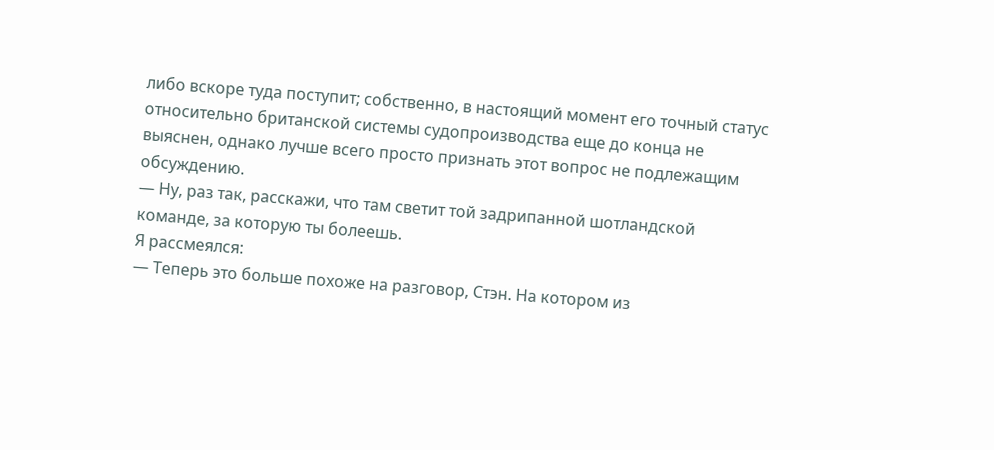либо вскоре туда поступит; собственно, в настоящий момент его точный статус относительно британской системы судопроизводства еще до конца не выяснен, однако лучше всего просто признать этот вопрос не подлежащим обсуждению.
— Ну, раз так, расскажи, что там светит той задрипанной шотландской команде, за которую ты болеешь.
Я рассмеялся:
— Теперь это больше похоже на разговор, Стэн. На котором из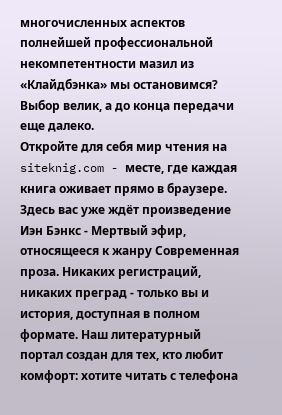многочисленных аспектов полнейшей профессиональной некомпетентности мазил из «Клайдбэнка» мы остановимся? Выбор велик, а до конца передачи еще далеко.
Откройте для себя мир чтения на siteknig.com - месте, где каждая книга оживает прямо в браузере. Здесь вас уже ждёт произведение Иэн Бэнкс - Мертвый эфир, относящееся к жанру Современная проза. Никаких регистраций, никаких преград - только вы и история, доступная в полном формате. Наш литературный портал создан для тех, кто любит комфорт: хотите читать с телефона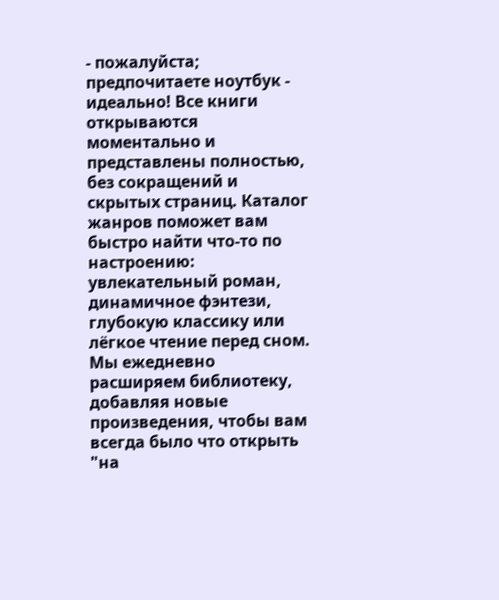- пожалуйста; предпочитаете ноутбук - идеально! Все книги открываются моментально и представлены полностью, без сокращений и скрытых страниц. Каталог жанров поможет вам быстро найти что-то по настроению: увлекательный роман, динамичное фэнтези, глубокую классику или лёгкое чтение перед сном. Мы ежедневно расширяем библиотеку, добавляя новые произведения, чтобы вам всегда было что открыть "на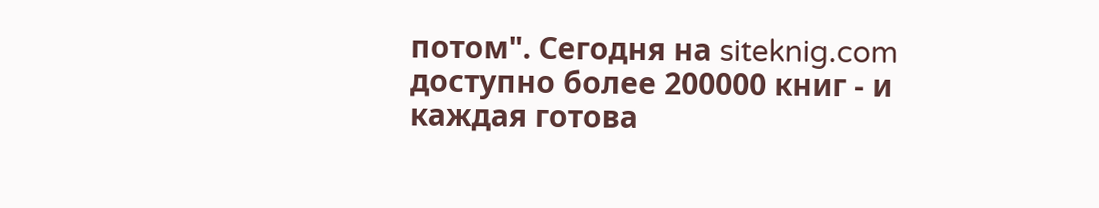потом". Сегодня на siteknig.com доступно более 200000 книг - и каждая готова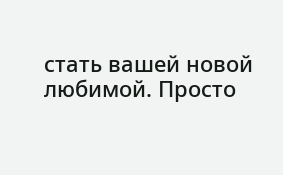стать вашей новой любимой. Просто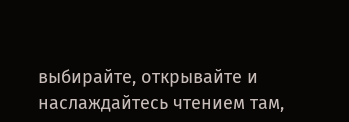выбирайте, открывайте и наслаждайтесь чтением там,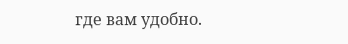где вам удобно.